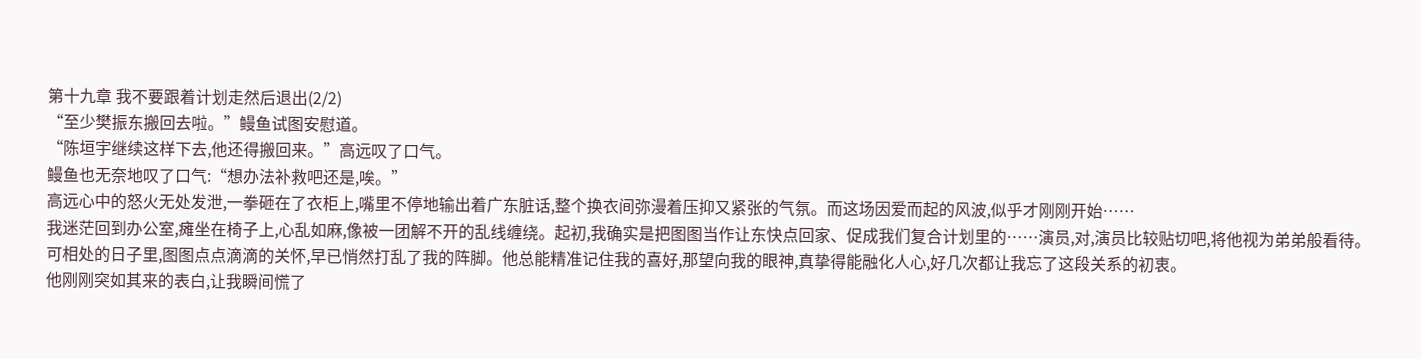第十九章 我不要跟着计划走然后退出(2/2)
“至少樊振东搬回去啦。”鳗鱼试图安慰道。
“陈垣宇继续这样下去,他还得搬回来。”高远叹了口气。
鳗鱼也无奈地叹了口气:“想办法补救吧还是,唉。”
高远心中的怒火无处发泄,一拳砸在了衣柜上,嘴里不停地输出着广东脏话,整个换衣间弥漫着压抑又紧张的气氛。而这场因爱而起的风波,似乎才刚刚开始……
我迷茫回到办公室,瘫坐在椅子上,心乱如麻,像被一团解不开的乱线缠绕。起初,我确实是把图图当作让东快点回家、促成我们复合计划里的……演员,对,演员比较贴切吧,将他视为弟弟般看待。可相处的日子里,图图点点滴滴的关怀,早已悄然打乱了我的阵脚。他总能精准记住我的喜好,那望向我的眼神,真挚得能融化人心,好几次都让我忘了这段关系的初衷。
他刚刚突如其来的表白,让我瞬间慌了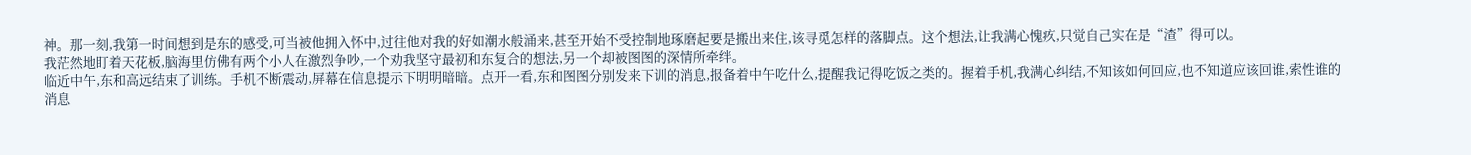神。那一刻,我第一时间想到是东的感受,可当被他拥入怀中,过往他对我的好如潮水般涌来,甚至开始不受控制地琢磨起要是搬出来住,该寻觅怎样的落脚点。这个想法,让我满心愧疚,只觉自己实在是“渣”得可以。
我茫然地盯着天花板,脑海里仿佛有两个小人在激烈争吵,一个劝我坚守最初和东复合的想法,另一个却被图图的深情所牵绊。
临近中午,东和高远结束了训练。手机不断震动,屏幕在信息提示下明明暗暗。点开一看,东和图图分别发来下训的消息,报备着中午吃什么,提醒我记得吃饭之类的。握着手机,我满心纠结,不知该如何回应,也不知道应该回谁,索性谁的消息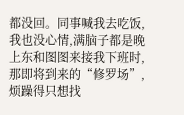都没回。同事喊我去吃饭,我也没心情,满脑子都是晚上东和图图来接我下班时,那即将到来的“修罗场”,烦躁得只想找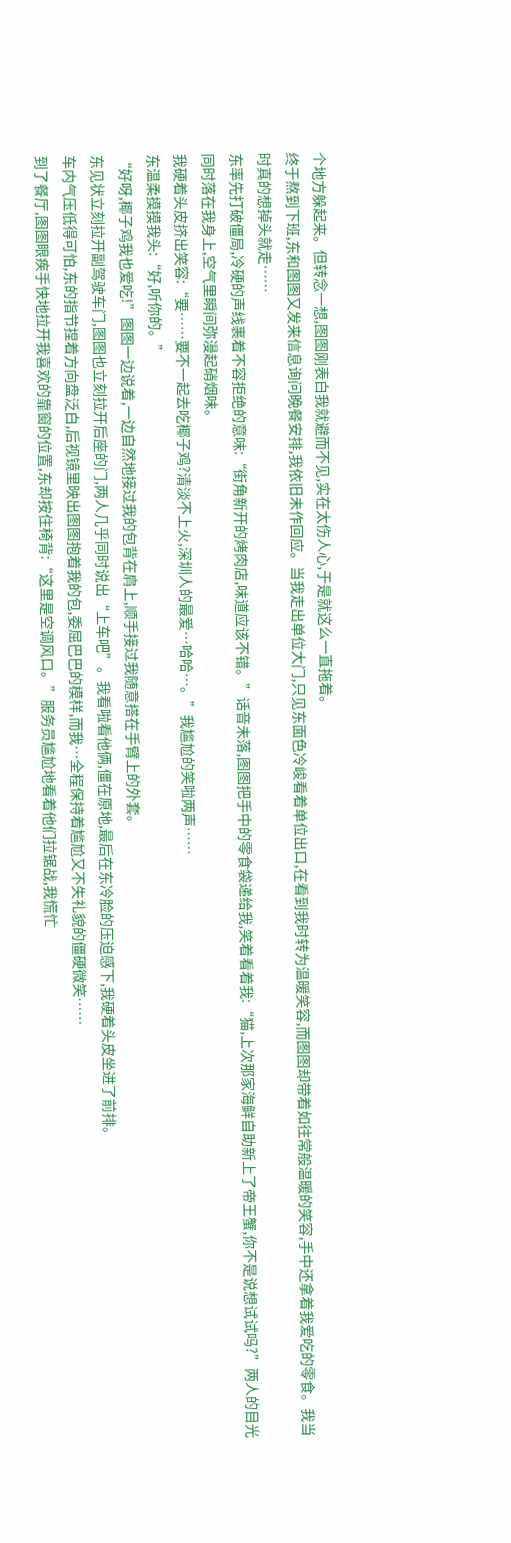个地方躲起来。但转念一想,图图刚表白我就避而不见,实在太伤人心,于是就这么一直拖着。
终于熬到下班,东和图图又发来信息询问晚餐安排,我依旧未作回应。当我走出单位大门,只见东面色冷峻看着单位出口,在看到我时转为温暖笑容,而图图却带着如往常般温暖的笑容,手中还拿着我爱吃的零食。我当时真的想掉头就走……
东率先打破僵局,冷硬的声线裹着不容拒绝的意味:“街角新开的烤肉店,味道应该不错。”话音未落,图图把手中的零食袋递给我,笑着看着我:“猫,上次那家海鲜自助新上了帝王蟹,你不是说想试试吗?”两人的目光同时落在我身上,空气里瞬间弥漫起硝烟味。
我硬着头皮挤出笑容:“要……要不一起去吃椰子鸡?清淡不上火,深圳人的最爱…哈哈…。”我尴尬的笑啦两声……
东温柔摸摸我头:“好,听你的。”
“好呀,椰子鸡我也爱吃!”图图一边说着,一边自然地接过我的包背在肩上,顺手接过我随意搭在手臂上的外套。
东见状立刻拉开副驾驶车门,图图也立刻拉开后座的门,两人几乎同时说出“上车吧”。我看啦看他俩,僵在原地,最后在东冷脸的压迫感下,我硬着头皮坐进了前排。
车内气压低得可怕,东的指节捏着方向盘泛白,后视镜里映出图图抱着我的包,委屈巴巴的模样,而我…全程保持着尴尬又不失礼貌的僵硬微笑……
到了餐厅,图图眼疾手快地拉开我喜欢的靠窗的位置,东却按住椅背:“这里是空调风口。”服务员尴尬地看着他们拉锯战,我慌忙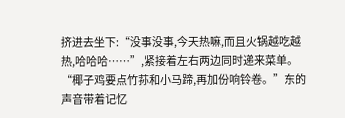挤进去坐下:“没事没事,今天热嘛,而且火锅越吃越热,哈哈哈……”,紧接着左右两边同时递来菜单。
“椰子鸡要点竹荪和小马蹄,再加份响铃卷。”东的声音带着记忆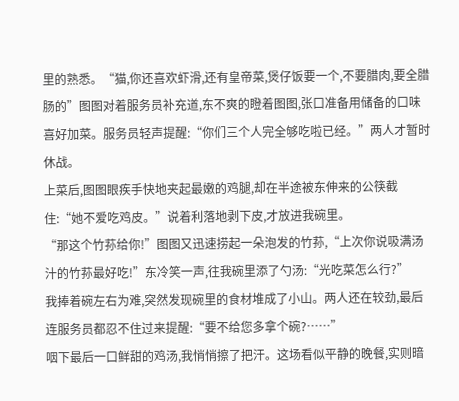里的熟悉。“猫,你还喜欢虾滑,还有皇帝菜,煲仔饭要一个,不要腊肉,要全腊肠的”图图对着服务员补充道,东不爽的瞪着图图,张口准备用储备的口味喜好加菜。服务员轻声提醒:“你们三个人完全够吃啦已经。”两人才暂时休战。
上菜后,图图眼疾手快地夹起最嫩的鸡腿,却在半途被东伸来的公筷截住:“她不爱吃鸡皮。”说着利落地剥下皮,才放进我碗里。
“那这个竹荪给你!”图图又迅速捞起一朵泡发的竹荪,“上次你说吸满汤汁的竹荪最好吃!”东冷笑一声,往我碗里添了勺汤:“光吃菜怎么行?”
我捧着碗左右为难,突然发现碗里的食材堆成了小山。两人还在较劲,最后连服务员都忍不住过来提醒:“要不给您多拿个碗?……”
咽下最后一口鲜甜的鸡汤,我悄悄擦了把汗。这场看似平静的晚餐,实则暗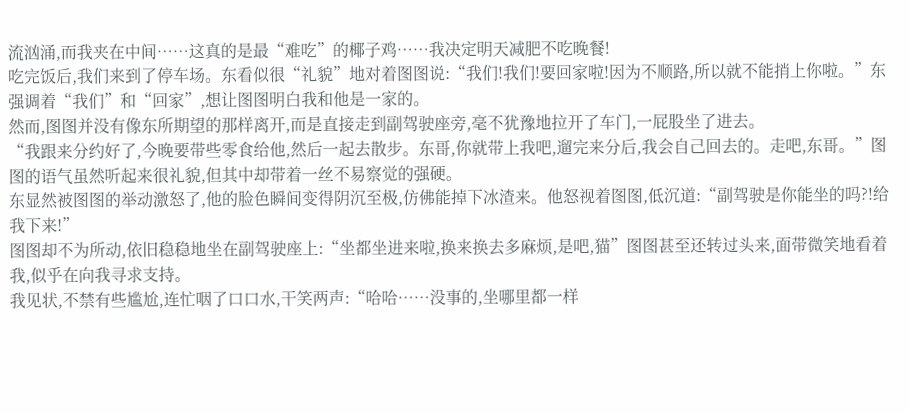流汹涌,而我夹在中间……这真的是最“难吃”的椰子鸡……我决定明天减肥不吃晚餐!
吃完饭后,我们来到了停车场。东看似很“礼貌”地对着图图说:“我们!我们!要回家啦!因为不顺路,所以就不能捎上你啦。”东强调着“我们”和“回家”,想让图图明白我和他是一家的。
然而,图图并没有像东所期望的那样离开,而是直接走到副驾驶座旁,毫不犹豫地拉开了车门,一屁股坐了进去。
“我跟来分约好了,今晚要带些零食给他,然后一起去散步。东哥,你就带上我吧,遛完来分后,我会自己回去的。走吧,东哥。”图图的语气虽然听起来很礼貌,但其中却带着一丝不易察觉的强硬。
东显然被图图的举动激怒了,他的脸色瞬间变得阴沉至极,仿佛能掉下冰渣来。他怒视着图图,低沉道:“副驾驶是你能坐的吗?!给我下来!”
图图却不为所动,依旧稳稳地坐在副驾驶座上:“坐都坐进来啦,换来换去多麻烦,是吧,猫”图图甚至还转过头来,面带微笑地看着我,似乎在向我寻求支持。
我见状,不禁有些尴尬,连忙咽了口口水,干笑两声:“哈哈……没事的,坐哪里都一样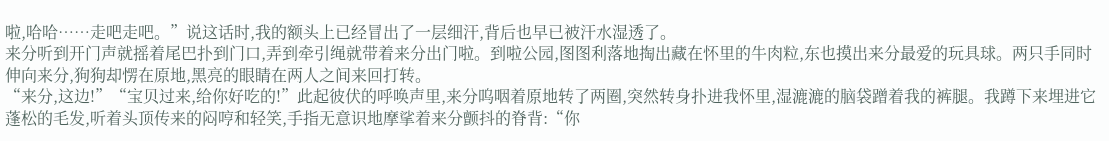啦,哈哈……走吧走吧。”说这话时,我的额头上已经冒出了一层细汗,背后也早已被汗水湿透了。
来分听到开门声就摇着尾巴扑到门口,弄到牵引绳就带着来分出门啦。到啦公园,图图利落地掏出藏在怀里的牛肉粒,东也摸出来分最爱的玩具球。两只手同时伸向来分,狗狗却愣在原地,黑亮的眼睛在两人之间来回打转。
“来分,这边!”“宝贝过来,给你好吃的!”此起彼伏的呼唤声里,来分呜咽着原地转了两圈,突然转身扑进我怀里,湿漉漉的脑袋蹭着我的裤腿。我蹲下来埋进它蓬松的毛发,听着头顶传来的闷哼和轻笑,手指无意识地摩挲着来分颤抖的脊背:“你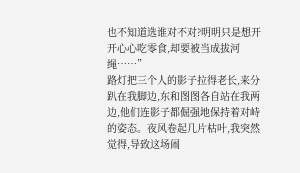也不知道选谁对不对?明明只是想开开心心吃零食,却要被当成拔河绳……”
路灯把三个人的影子拉得老长,来分趴在我脚边,东和图图各自站在我两边,他们连影子都倔强地保持着对峙的姿态。夜风卷起几片枯叶,我突然觉得,导致这场闹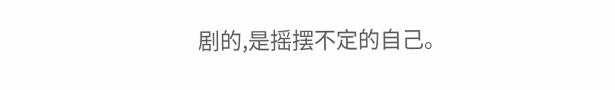剧的,是摇摆不定的自己。